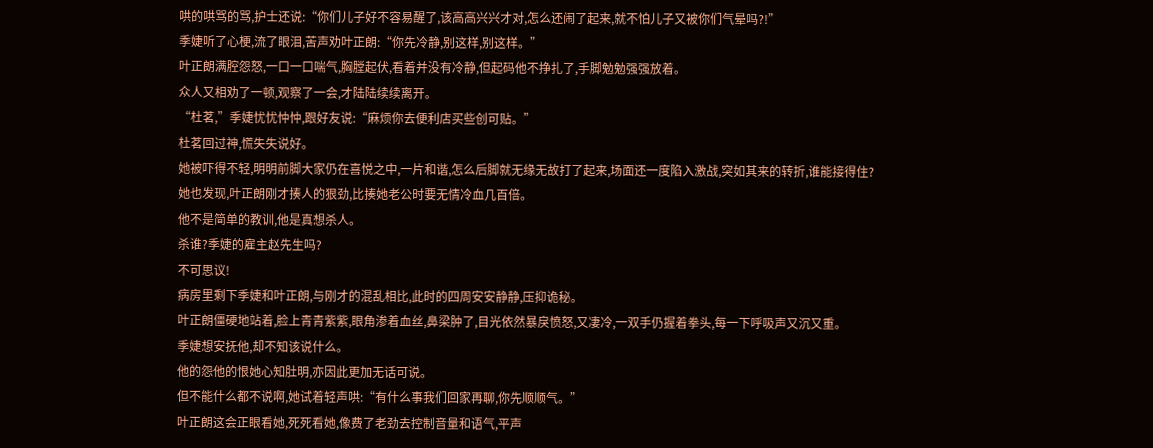哄的哄骂的骂,护士还说:“你们儿子好不容易醒了,该高高兴兴才对,怎么还闹了起来,就不怕儿子又被你们气晕吗?!”
季婕听了心梗,流了眼泪,苦声劝叶正朗:“你先冷静,别这样,别这样。”
叶正朗满腔怨怒,一口一口喘气,胸膛起伏,看着并没有冷静,但起码他不挣扎了,手脚勉勉强强放着。
众人又相劝了一顿,观察了一会,才陆陆续续离开。
“杜茗,”季婕忧忧忡忡,跟好友说:“麻烦你去便利店买些创可贴。”
杜茗回过神,慌失失说好。
她被吓得不轻,明明前脚大家仍在喜悦之中,一片和谐,怎么后脚就无缘无故打了起来,场面还一度陷入激战,突如其来的转折,谁能接得住?
她也发现,叶正朗刚才揍人的狠劲,比揍她老公时要无情冷血几百倍。
他不是简单的教训,他是真想杀人。
杀谁?季婕的雇主赵先生吗?
不可思议!
病房里剩下季婕和叶正朗,与刚才的混乱相比,此时的四周安安静静,压抑诡秘。
叶正朗僵硬地站着,脸上青青紫紫,眼角渗着血丝,鼻梁肿了,目光依然暴戾愤怒,又凄冷,一双手仍握着拳头,每一下呼吸声又沉又重。
季婕想安抚他,却不知该说什么。
他的怨他的恨她心知肚明,亦因此更加无话可说。
但不能什么都不说啊,她试着轻声哄:“有什么事我们回家再聊,你先顺顺气。”
叶正朗这会正眼看她,死死看她,像费了老劲去控制音量和语气,平声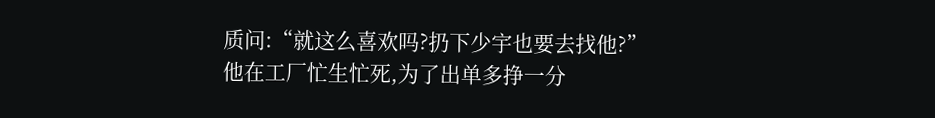质问:“就这么喜欢吗?扔下少宇也要去找他?”
他在工厂忙生忙死,为了出单多挣一分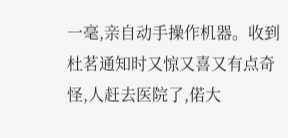一毫,亲自动手操作机器。收到杜茗通知时又惊又喜又有点奇怪,人赶去医院了,偌大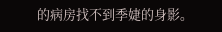的病房找不到季婕的身影。